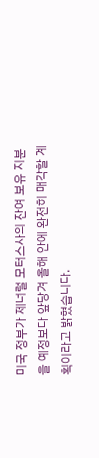미국 정부가 제너럴 모터스사의 잔여 보유 지분을 예정보다 앞당겨 올해 안에 완전히 매각할 계획이라고 밝혔습니다.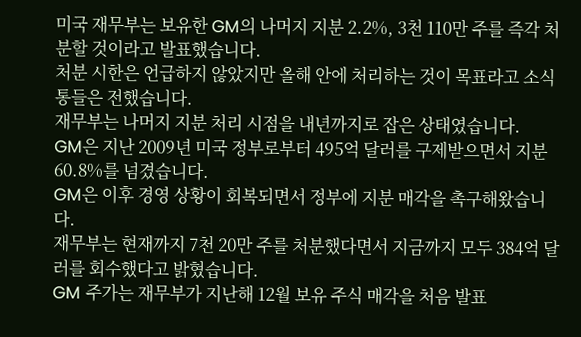미국 재무부는 보유한 GM의 나머지 지분 2.2%, 3천 110만 주를 즉각 처분할 것이라고 발표했습니다.
처분 시한은 언급하지 않았지만 올해 안에 처리하는 것이 목표라고 소식통들은 전했습니다.
재무부는 나머지 지분 처리 시점을 내년까지로 잡은 상태였습니다.
GM은 지난 2009년 미국 정부로부터 495억 달러를 구제받으면서 지분 60.8%를 넘겼습니다.
GM은 이후 경영 상황이 회복되면서 정부에 지분 매각을 촉구해왔습니다.
재무부는 현재까지 7천 20만 주를 처분했다면서 지금까지 모두 384억 달러를 회수했다고 밝혔습니다.
GM 주가는 재무부가 지난해 12월 보유 주식 매각을 처음 발표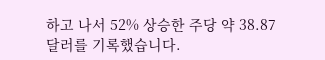하고 나서 52% 상승한 주당 약 38.87 달러를 기록했습니다.